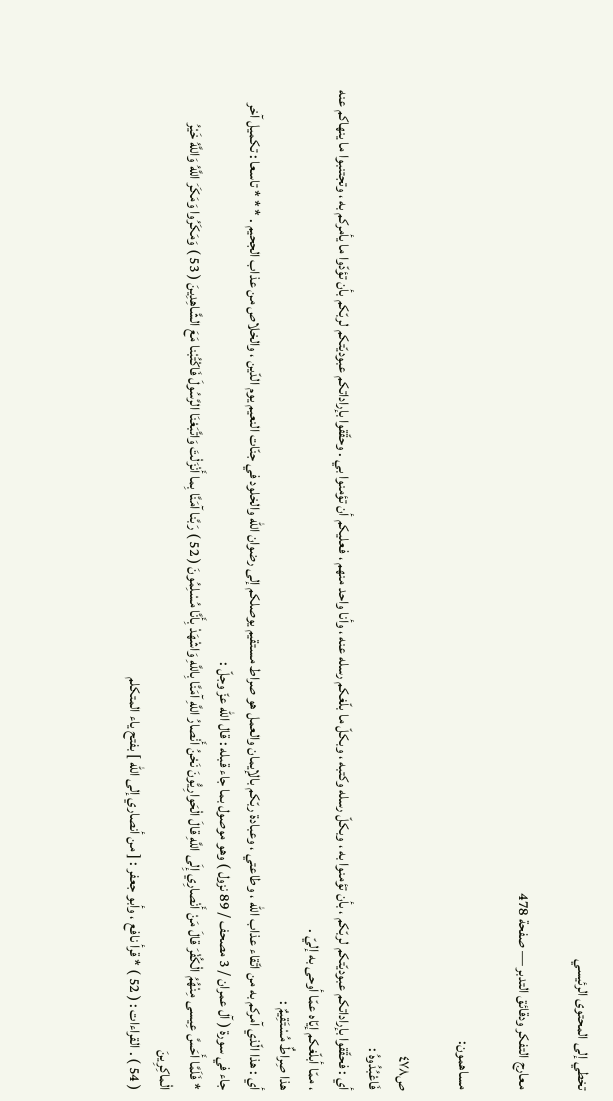تخطي إلى المحتوى الرئيسي

معارج التفكر ودقائق التدبر — صفحة 478

مساهمون:

ص٤٧٨
فَاعْبُدُوهُ :
أي : فحقّقوا بإراداتكم عبوديّتكم لربّكم ، بأن تؤمنوا به ، وبكلّ رسله وكتبه ، وبكلّ ما بلّغكم رسله عنه ، وأنا واحد منهم ، فعليكم أن تؤمنوا بي . وحقّقوا بإراداتكم عبوديّتكم لربّكم بأن تؤدّوا ما يأمركم به ، وتجتنبوا ما ينهاكم عنه ، ممّا أبلّغكم إيّاه عمّا أوحى به إليّ .
هذا صِراطٌ مُسْتَقِيمٌ :
أي : هذا الّذي آمركم به من اتّقاء عذاب اللّه ، وطاعتي ، وعبادة ربّكم بالإيمان والعمل هو صراط مستقيم يوصلكم إلى رضوان اللّه والخلود في جنّات النعيم يوم الدّين ، والخلاص من عذاب الجحيم . * * * تاسعا : تكميل آخر جاء في سورة ( آل عمران / 3 مصحف / 89 نزول ) وهو موصول بما جاء قبله : قال اللّه عزّ وجلّ :
* فَلَمَّا أَحَسَّ عِيسى مِنْهُمُ الْكُفْرَ قالَ مَنْ أَنْصارِي إِلَى اللَّهِ قالَ الْحَوارِيُّونَ نَحْنُ أَنْصارُ اللَّهِ آمَنَّا بِاللَّهِ وَاشْهَدْ بِأَنَّا مُسْلِمُونَ ( 52 ) رَبَّنا آمَنَّا بِما أَنْزَلْتَ وَاتَّبَعْنَا الرَّسُولَ فَاكْتُبْنا مَعَ الشَّاهِدِينَ ( 53 ) وَمَكَرُوا وَمَكَرَ اللَّهُ وَاللَّهُ خَيْرُ الْماكِرِينَ
( 54 ) . القراءات : ( 52 ) * قرأ نافع ، وأبو جعفر : [ من أنصاري إلى اللّه ] بفتح ياء المتكلم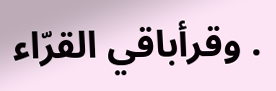. وقرأباقي القرّاء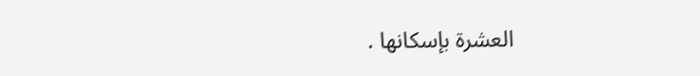العشرة بإسكانها .